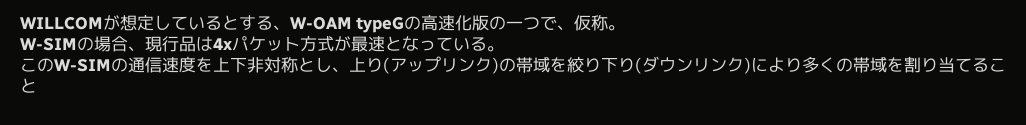WILLCOMが想定しているとする、W-OAM typeGの高速化版の一つで、仮称。
W-SIMの場合、現行品は4xパケット方式が最速となっている。
このW-SIMの通信速度を上下非対称とし、上り(アップリンク)の帯域を絞り下り(ダウンリンク)により多くの帯域を割り当てること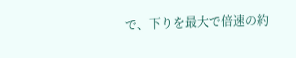で、下りを最大で倍速の約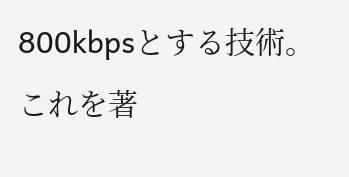800kbpsとする技術。
これを著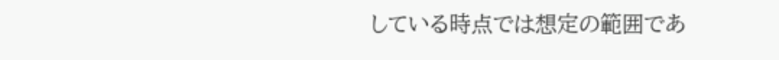している時点では想定の範囲であ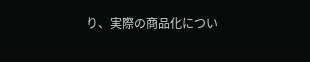り、実際の商品化につい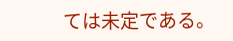ては未定である。